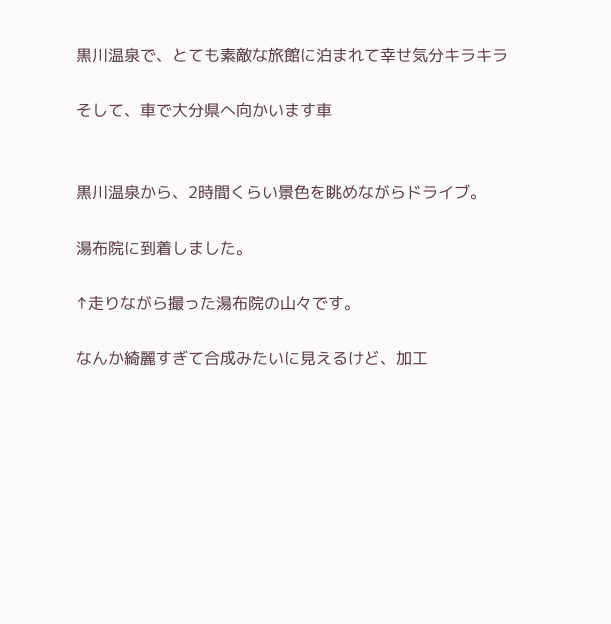黒川温泉で、とても素敵な旅館に泊まれて幸せ気分キラキラ

そして、車で大分県へ向かいます車


黒川温泉から、2時間くらい景色を眺めながらドライブ。

湯布院に到着しました。

↑走りながら撮った湯布院の山々です。

なんか綺麗すぎて合成みたいに見えるけど、加工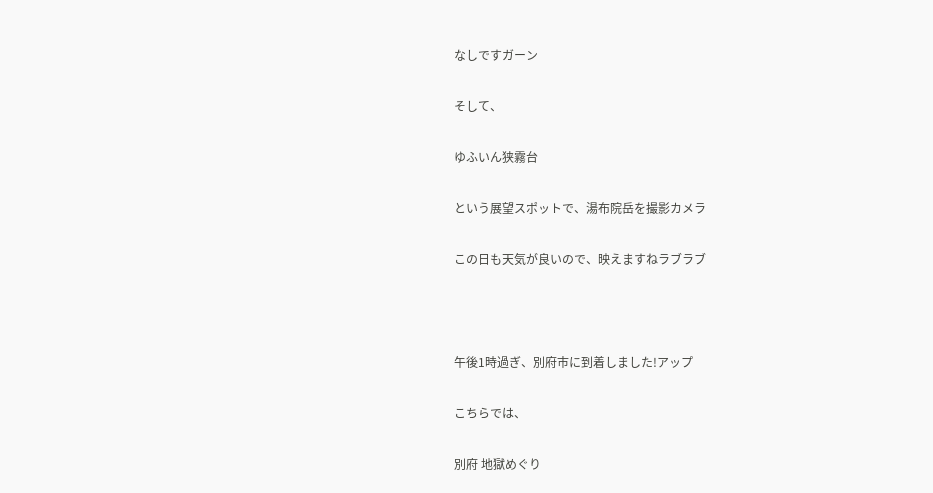なしですガーン

そして、

ゆふいん狭霧台

という展望スポットで、湯布院岳を撮影カメラ

この日も天気が良いので、映えますねラブラブ



午後1時過ぎ、別府市に到着しました!アップ

こちらでは、

別府 地獄めぐり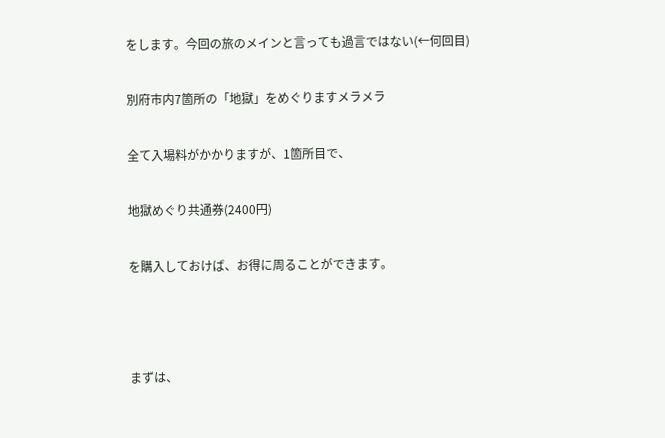をします。今回の旅のメインと言っても過言ではない(←何回目)

別府市内7箇所の「地獄」をめぐりますメラメラ

全て入場料がかかりますが、1箇所目で、

地獄めぐり共通券(2400円)

を購入しておけば、お得に周ることができます。



まずは、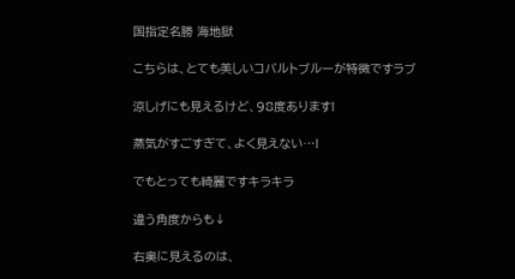国指定名勝 海地獄

こちらは、とても美しいコバルトブルーが特徴ですラブ

涼しげにも見えるけど、98度あります!

蒸気がすごすぎて、よく見えない…!

でもとっても綺麗ですキラキラ

違う角度からも↓

右奥に見えるのは、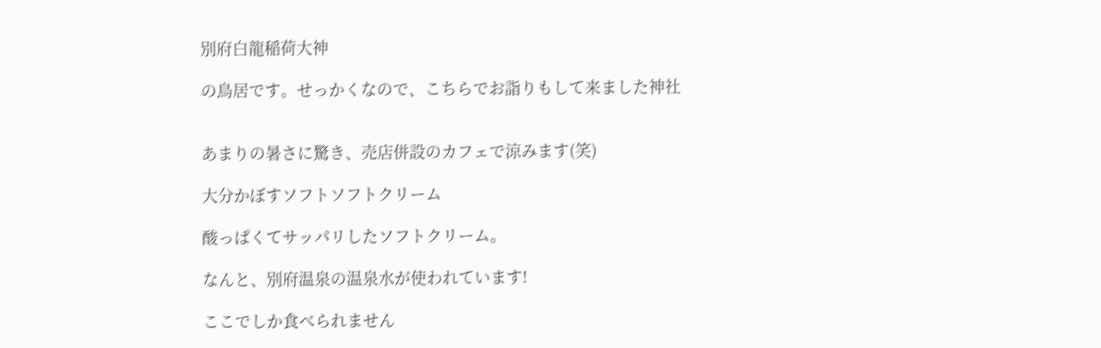別府白龍稲荷大神

の鳥居です。せっかくなので、こちらでお詣りもして来ました神社


あまりの暑さに驚き、売店併設のカフェで涼みます(笑)

大分かぼすソフトソフトクリーム

酸っぱくてサッパリしたソフトクリーム。

なんと、別府温泉の温泉水が使われています!

ここでしか食べられません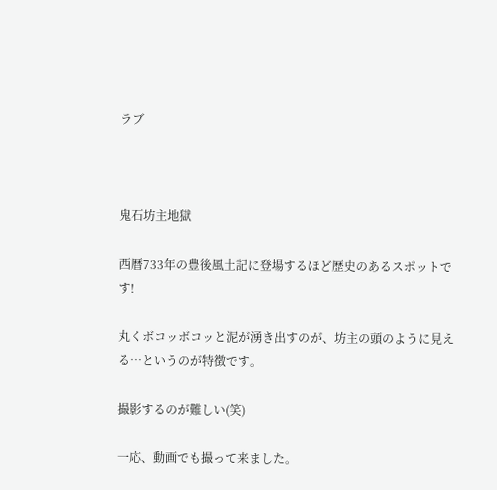ラブ



鬼石坊主地獄

西暦733年の豊後風土記に登場するほど歴史のあるスポットです!

丸くボコッボコッと泥が湧き出すのが、坊主の頭のように見える…というのが特徴です。

撮影するのが難しい(笑)

一応、動画でも撮って来ました。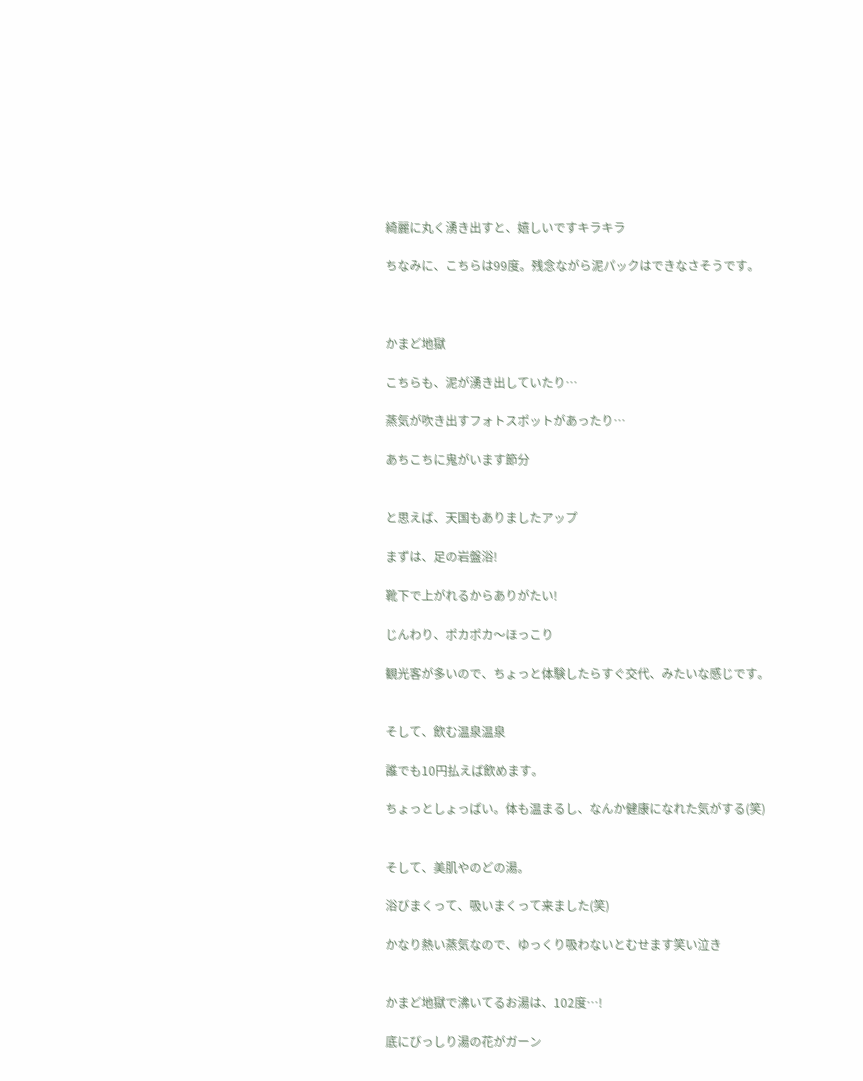綺麗に丸く湧き出すと、嬉しいですキラキラ

ちなみに、こちらは99度。残念ながら泥パックはできなさそうです。



かまど地獄

こちらも、泥が湧き出していたり…

蒸気が吹き出すフォトスポットがあったり…

あちこちに鬼がいます節分


と思えば、天国もありましたアップ

まずは、足の岩盤浴!

靴下で上がれるからありがたい!

じんわり、ポカポカ〜ほっこり

観光客が多いので、ちょっと体験したらすぐ交代、みたいな感じです。


そして、飲む温泉温泉

誰でも10円払えば飲めます。

ちょっとしょっぱい。体も温まるし、なんか健康になれた気がする(笑)


そして、美肌やのどの湯。

浴びまくって、吸いまくって来ました(笑)

かなり熱い蒸気なので、ゆっくり吸わないとむせます笑い泣き


かまど地獄で沸いてるお湯は、102度…!

底にびっしり湯の花がガーン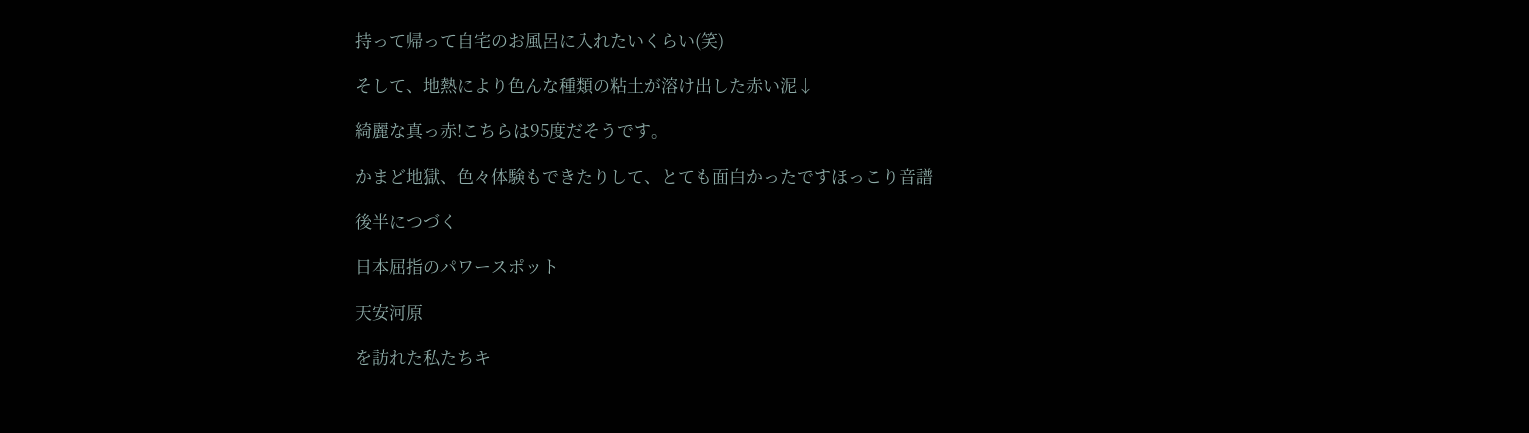持って帰って自宅のお風呂に入れたいくらい(笑)

そして、地熱により色んな種類の粘土が溶け出した赤い泥↓

綺麗な真っ赤!こちらは95度だそうです。

かまど地獄、色々体験もできたりして、とても面白かったですほっこり音譜

後半につづく

日本屈指のパワースポット

天安河原

を訪れた私たちキ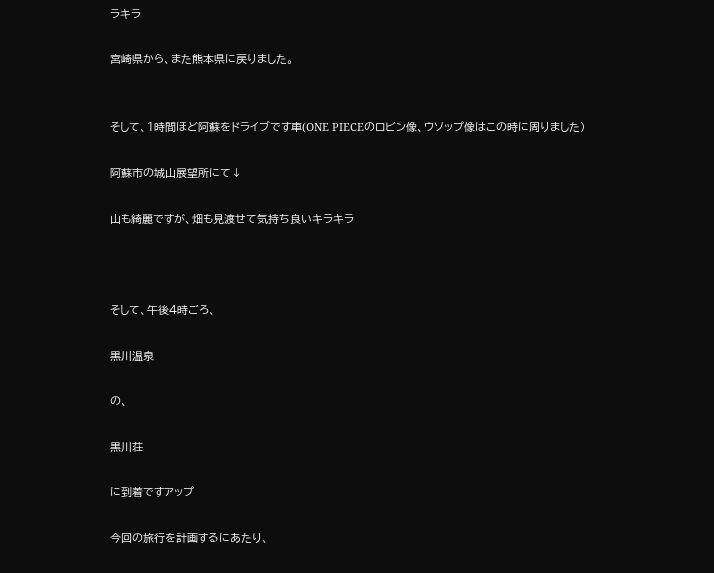ラキラ

宮崎県から、また熊本県に戻りました。


そして、1時間ほど阿蘇をドライブです車(ONE PIECEのロビン像、ウソップ像はこの時に周りました)

阿蘇市の城山展望所にて↓

山も綺麗ですが、畑も見渡せて気持ち良いキラキラ



そして、午後4時ごろ、

黒川温泉

の、

黒川荘

に到着ですアップ

今回の旅行を計画するにあたり、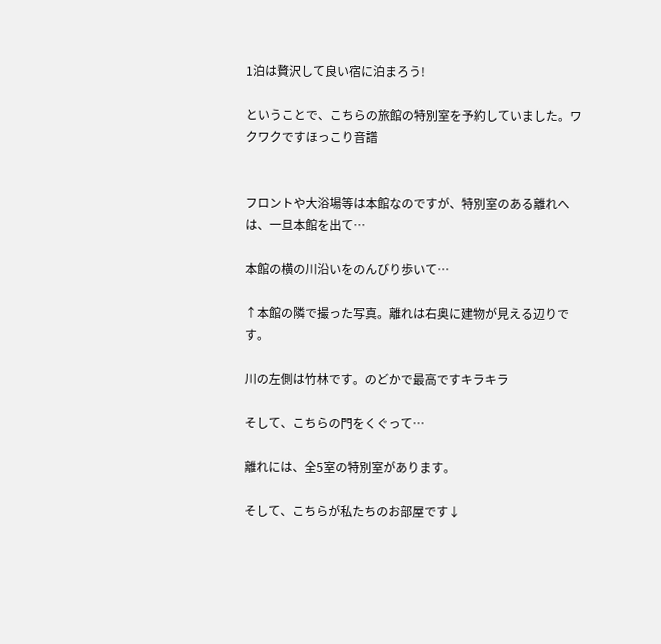1泊は贅沢して良い宿に泊まろう!

ということで、こちらの旅館の特別室を予約していました。ワクワクですほっこり音譜


フロントや大浴場等は本館なのですが、特別室のある離れへは、一旦本館を出て…

本館の横の川沿いをのんびり歩いて…

↑本館の隣で撮った写真。離れは右奥に建物が見える辺りです。

川の左側は竹林です。のどかで最高ですキラキラ

そして、こちらの門をくぐって…

離れには、全5室の特別室があります。

そして、こちらが私たちのお部屋です↓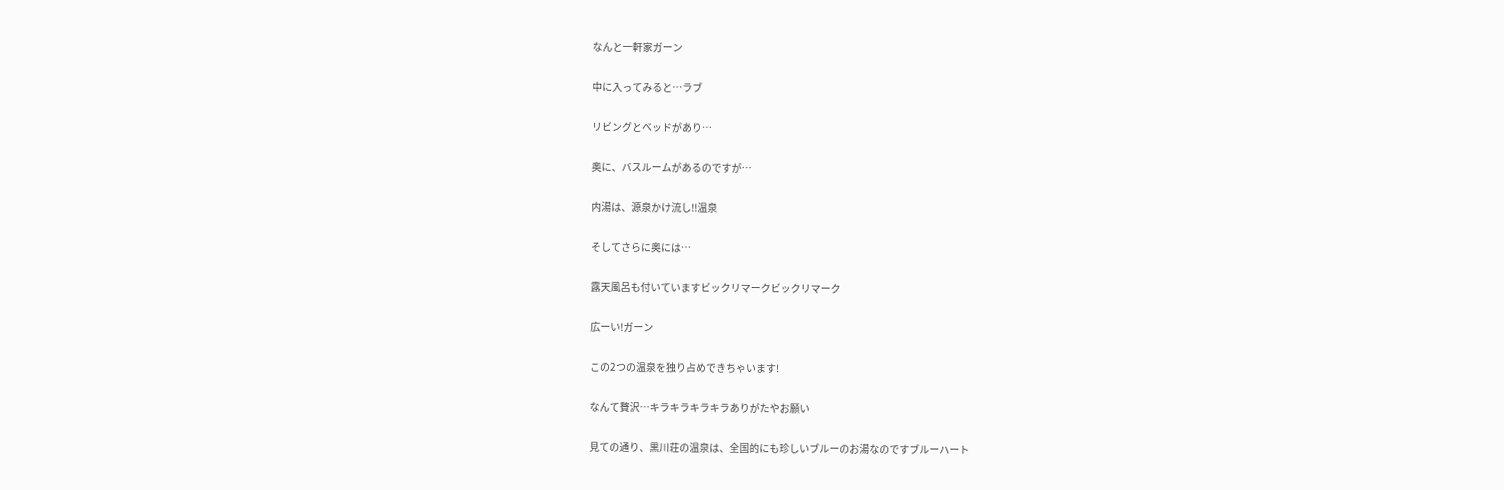なんと一軒家ガーン

中に入ってみると…ラブ

リビングとベッドがあり…

奥に、バスルームがあるのですが…

内湯は、源泉かけ流し!!温泉

そしてさらに奥には…

露天風呂も付いていますビックリマークビックリマーク

広ーい!ガーン

この2つの温泉を独り占めできちゃいます!

なんて贅沢…キラキラキラキラありがたやお願い

見ての通り、黒川荘の温泉は、全国的にも珍しいブルーのお湯なのですブルーハート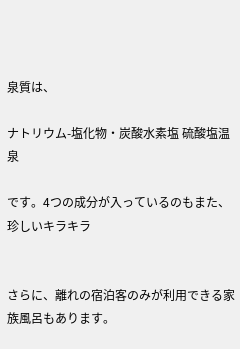泉質は、

ナトリウム-塩化物・炭酸水素塩 硫酸塩温泉

です。4つの成分が入っているのもまた、珍しいキラキラ


さらに、離れの宿泊客のみが利用できる家族風呂もあります。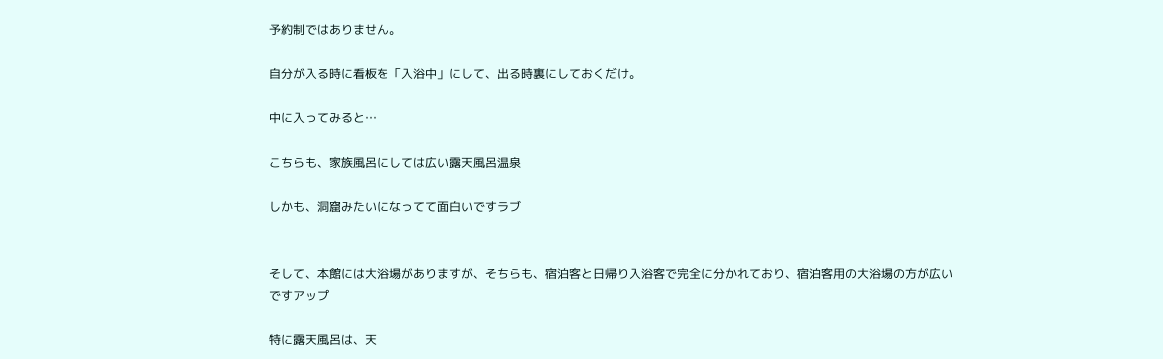予約制ではありません。

自分が入る時に看板を「入浴中」にして、出る時裏にしておくだけ。

中に入ってみると…

こちらも、家族風呂にしては広い露天風呂温泉

しかも、洞窟みたいになってて面白いですラブ


そして、本館には大浴場がありますが、そちらも、宿泊客と日帰り入浴客で完全に分かれており、宿泊客用の大浴場の方が広いですアップ

特に露天風呂は、天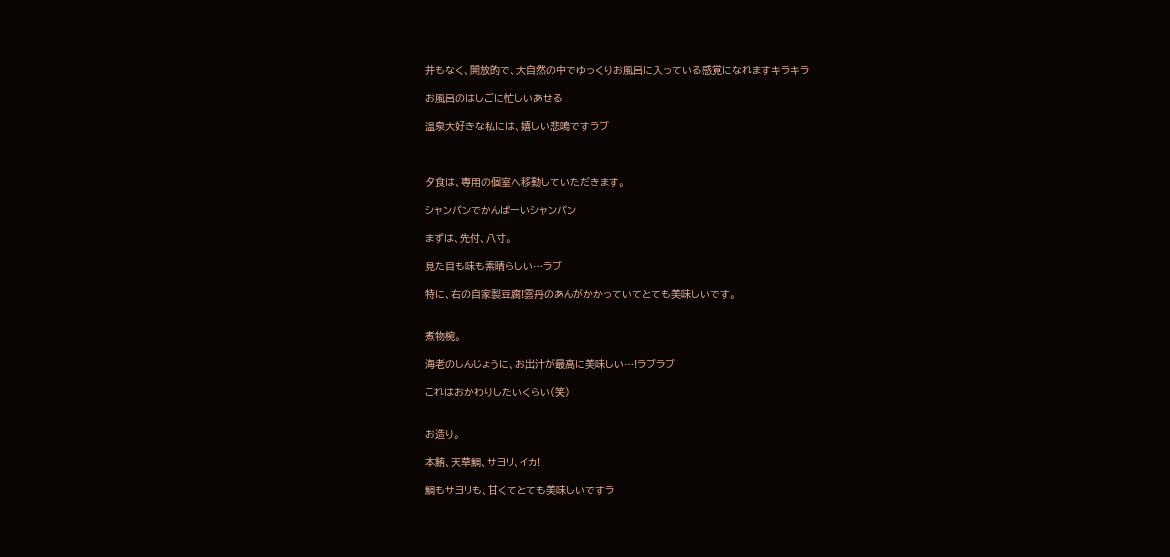井もなく、開放的で、大自然の中でゆっくりお風呂に入っている感覚になれますキラキラ

お風呂のはしごに忙しいあせる

温泉大好きな私には、嬉しい悲鳴ですラブ



夕食は、専用の個室へ移動していただきます。

シャンパンでかんぱーいシャンパン

まずは、先付、八寸。

見た目も味も素晴らしい…ラブ

特に、右の自家製豆腐!雲丹のあんがかかっていてとても美味しいです。


煮物椀。

海老のしんじょうに、お出汁が最高に美味しい…!ラブラブ

これはおかわりしたいくらい(笑)


お造り。

本鮪、天草鯛、サヨリ、イカ!

鯛もサヨリも、甘くてとても美味しいですラ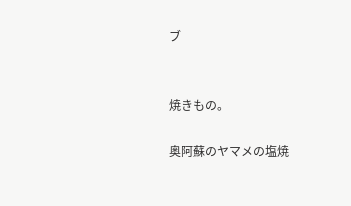ブ


焼きもの。

奥阿蘇のヤマメの塩焼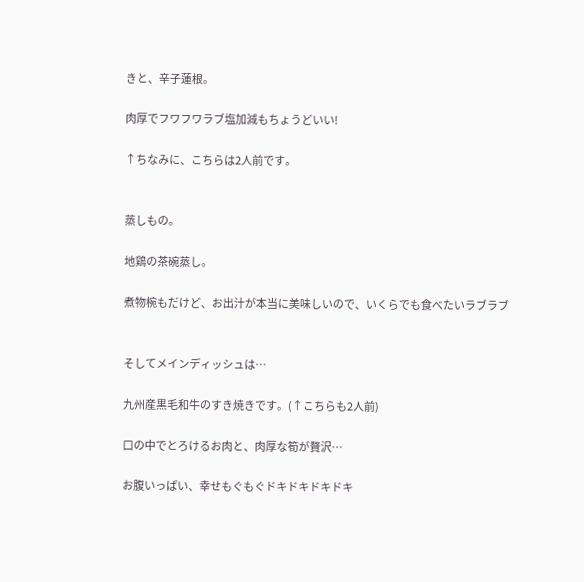きと、辛子蓮根。

肉厚でフワフワラブ塩加減もちょうどいい!

↑ちなみに、こちらは2人前です。


蒸しもの。

地鶏の茶碗蒸し。

煮物椀もだけど、お出汁が本当に美味しいので、いくらでも食べたいラブラブ


そしてメインディッシュは…

九州産黒毛和牛のすき焼きです。(↑こちらも2人前)

口の中でとろけるお肉と、肉厚な筍が贅沢…

お腹いっぱい、幸せもぐもぐドキドキドキドキ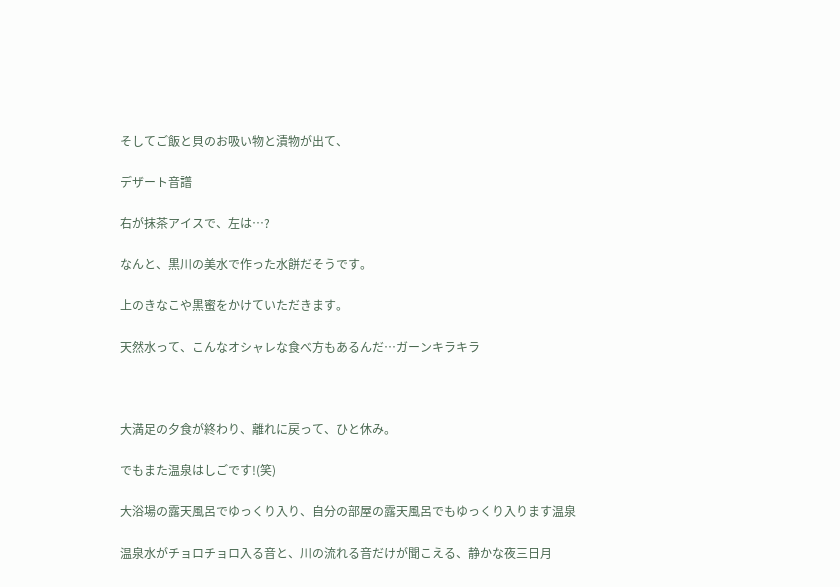そしてご飯と貝のお吸い物と漬物が出て、

デザート音譜

右が抹茶アイスで、左は…?

なんと、黒川の美水で作った水餅だそうです。

上のきなこや黒蜜をかけていただきます。

天然水って、こんなオシャレな食べ方もあるんだ…ガーンキラキラ



大満足の夕食が終わり、離れに戻って、ひと休み。

でもまた温泉はしごです!(笑)

大浴場の露天風呂でゆっくり入り、自分の部屋の露天風呂でもゆっくり入ります温泉

温泉水がチョロチョロ入る音と、川の流れる音だけが聞こえる、静かな夜三日月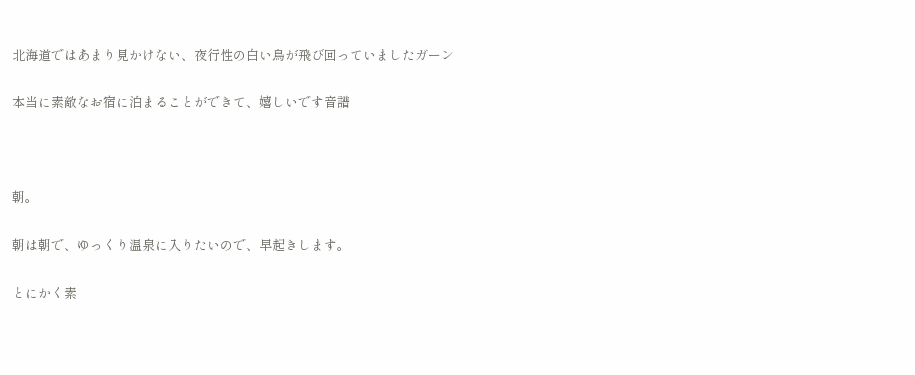北海道ではあまり見かけない、夜行性の白い鳥が飛び回っていましたガーン

本当に素敵なお宿に泊まることができて、嬉しいです音譜



朝。

朝は朝で、ゆっくり温泉に入りたいので、早起きします。

とにかく素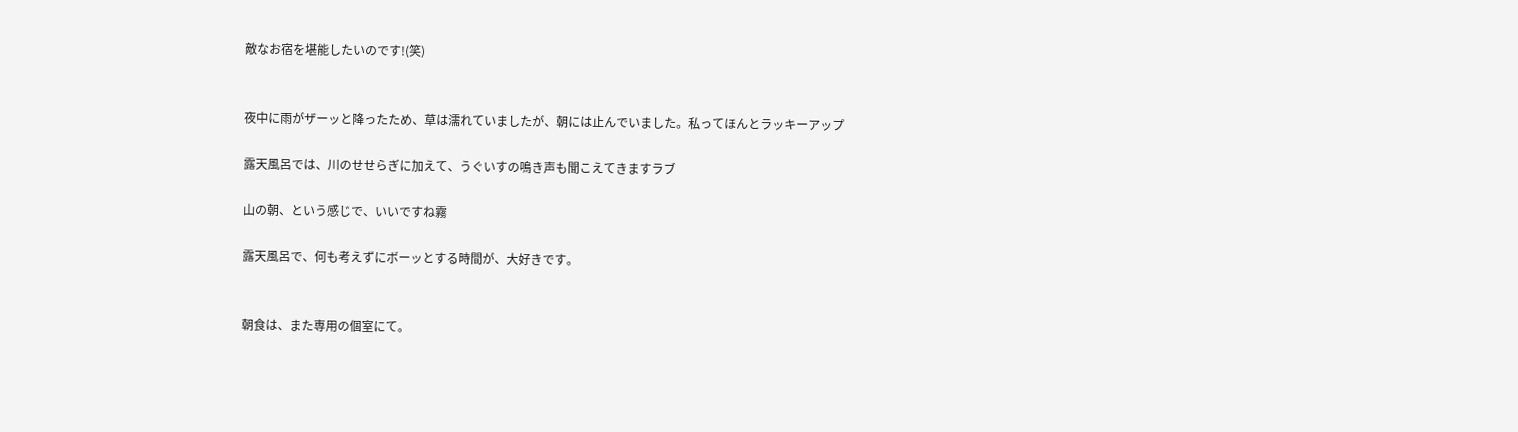敵なお宿を堪能したいのです!(笑)


夜中に雨がザーッと降ったため、草は濡れていましたが、朝には止んでいました。私ってほんとラッキーアップ

露天風呂では、川のせせらぎに加えて、うぐいすの鳴き声も聞こえてきますラブ

山の朝、という感じで、いいですね霧

露天風呂で、何も考えずにボーッとする時間が、大好きです。


朝食は、また専用の個室にて。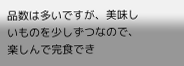品数は多いですが、美味しいものを少しずつなので、楽しんで完食でき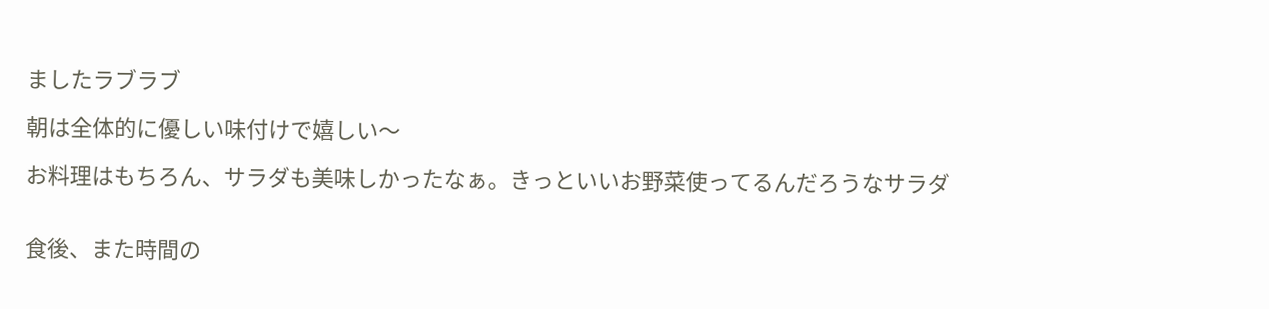ましたラブラブ

朝は全体的に優しい味付けで嬉しい〜

お料理はもちろん、サラダも美味しかったなぁ。きっといいお野菜使ってるんだろうなサラダ


食後、また時間の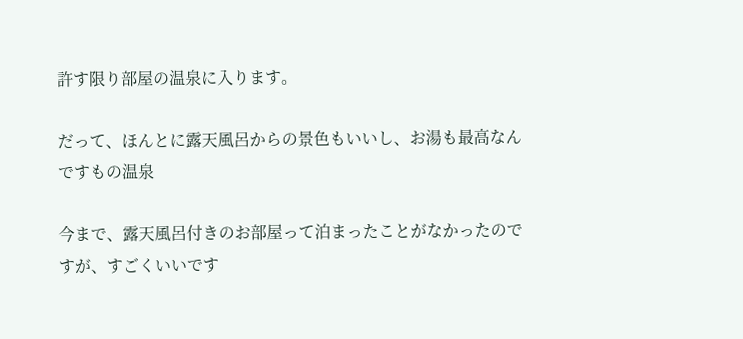許す限り部屋の温泉に入ります。

だって、ほんとに露天風呂からの景色もいいし、お湯も最高なんですもの温泉

今まで、露天風呂付きのお部屋って泊まったことがなかったのですが、すごくいいです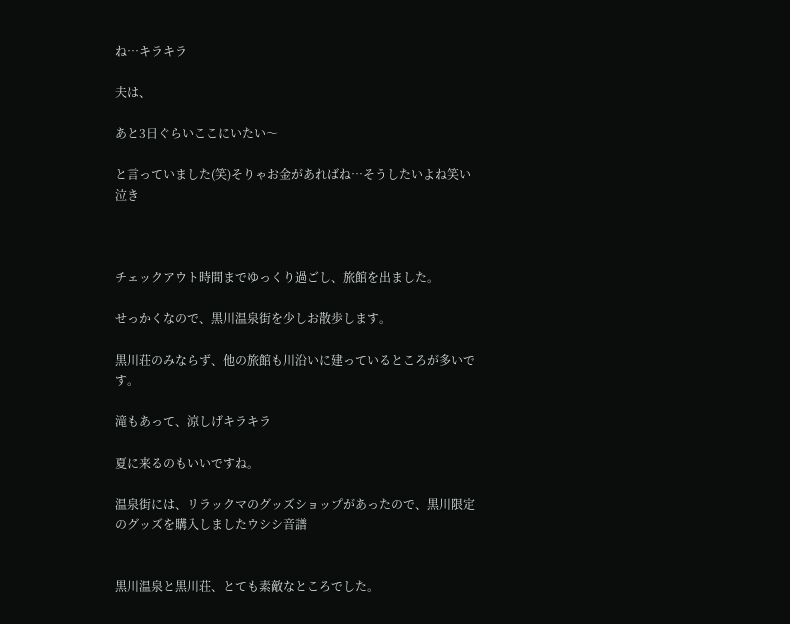ね…キラキラ

夫は、

あと3日ぐらいここにいたい〜

と言っていました(笑)そりゃお金があればね…そうしたいよね笑い泣き



チェックアウト時間までゆっくり過ごし、旅館を出ました。

せっかくなので、黒川温泉街を少しお散歩します。

黒川荘のみならず、他の旅館も川沿いに建っているところが多いです。

滝もあって、涼しげキラキラ

夏に来るのもいいですね。

温泉街には、リラックマのグッズショップがあったので、黒川限定のグッズを購入しましたウシシ音譜


黒川温泉と黒川荘、とても素敵なところでした。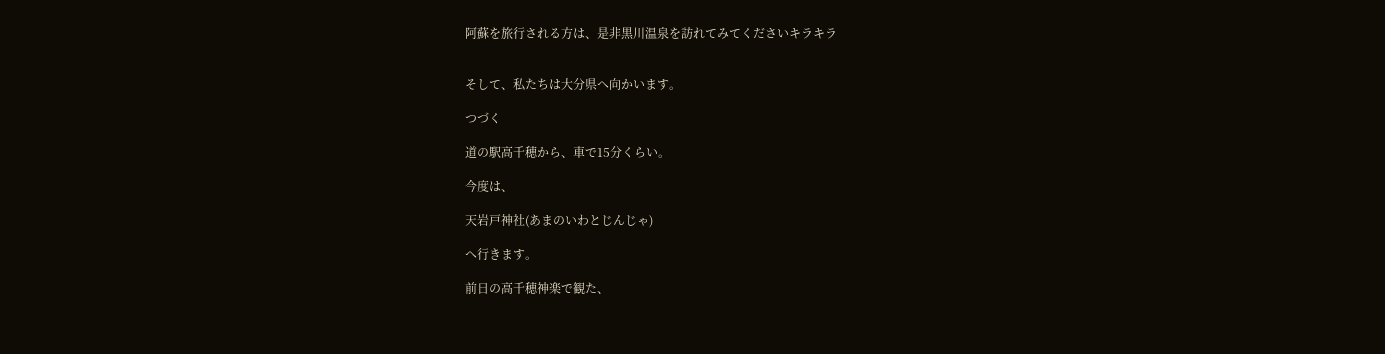阿蘇を旅行される方は、是非黒川温泉を訪れてみてくださいキラキラ


そして、私たちは大分県へ向かいます。

つづく

道の駅高千穂から、車で15分くらい。

今度は、

天岩戸神社(あまのいわとじんじゃ)

へ行きます。

前日の高千穂神楽で観た、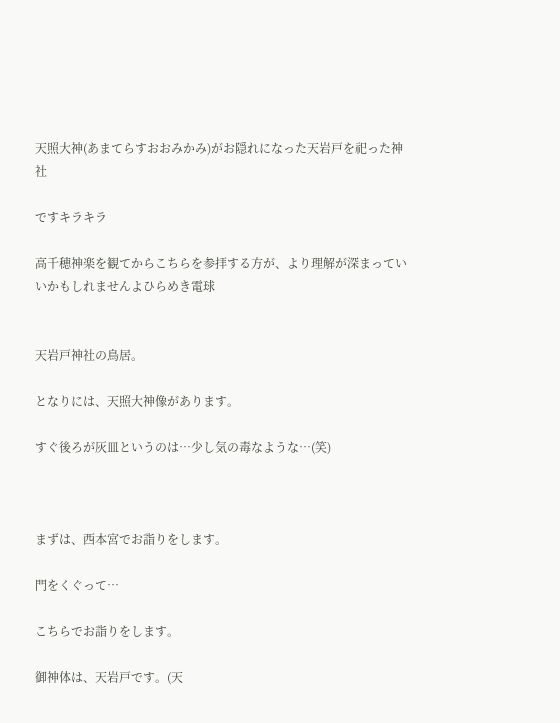天照大神(あまてらすおおみかみ)がお隠れになった天岩戸を祀った神社

ですキラキラ

高千穂神楽を観てからこちらを参拝する方が、より理解が深まっていいかもしれませんよひらめき電球


天岩戸神社の鳥居。

となりには、天照大神像があります。

すぐ後ろが灰皿というのは…少し気の毒なような…(笑)



まずは、西本宮でお詣りをします。

門をくぐって…

こちらでお詣りをします。

御神体は、天岩戸です。(天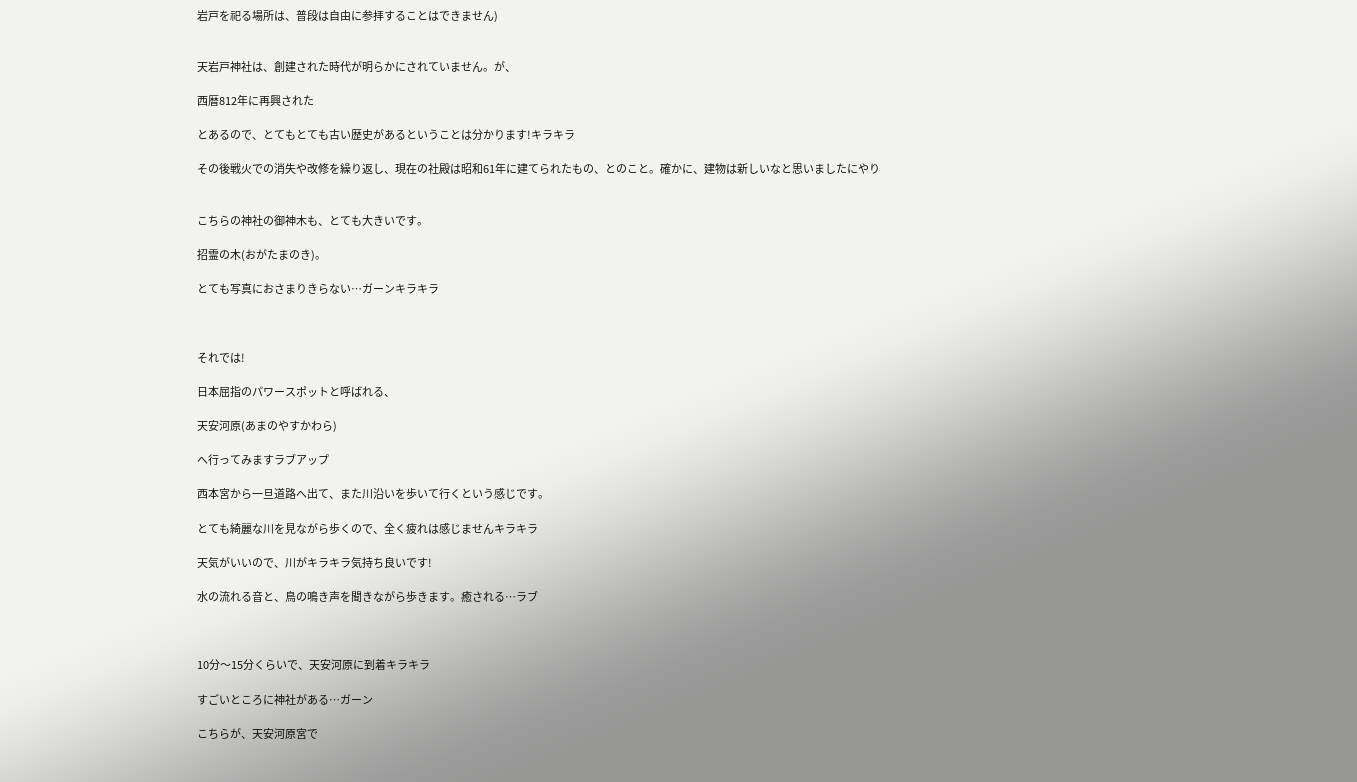岩戸を祀る場所は、普段は自由に参拝することはできません)


天岩戸神社は、創建された時代が明らかにされていません。が、

西暦812年に再興された

とあるので、とてもとても古い歴史があるということは分かります!キラキラ

その後戦火での消失や改修を繰り返し、現在の社殿は昭和61年に建てられたもの、とのこと。確かに、建物は新しいなと思いましたにやり


こちらの神社の御神木も、とても大きいです。

招霊の木(おがたまのき)。

とても写真におさまりきらない…ガーンキラキラ



それでは!

日本屈指のパワースポットと呼ばれる、

天安河原(あまのやすかわら)

へ行ってみますラブアップ

西本宮から一旦道路へ出て、また川沿いを歩いて行くという感じです。

とても綺麗な川を見ながら歩くので、全く疲れは感じませんキラキラ

天気がいいので、川がキラキラ気持ち良いです!

水の流れる音と、鳥の鳴き声を聞きながら歩きます。癒される…ラブ



10分〜15分くらいで、天安河原に到着キラキラ

すごいところに神社がある…ガーン

こちらが、天安河原宮で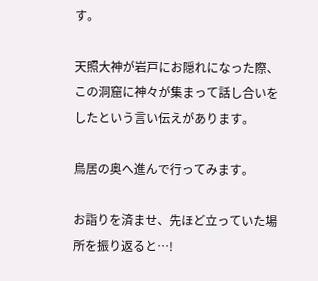す。

天照大神が岩戸にお隠れになった際、この洞窟に神々が集まって話し合いをしたという言い伝えがあります。

鳥居の奥へ進んで行ってみます。

お詣りを済ませ、先ほど立っていた場所を振り返ると…!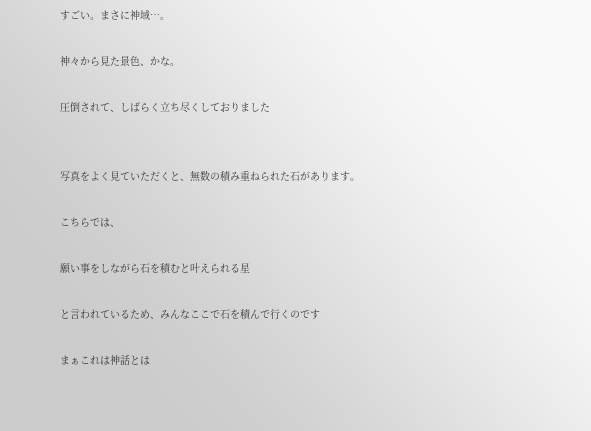すごい。まさに神域…。

神々から見た景色、かな。

圧倒されて、しばらく立ち尽くしておりました


写真をよく見ていただくと、無数の積み重ねられた石があります。

こちらでは、

願い事をしながら石を積むと叶えられる星

と言われているため、みんなここで石を積んで行くのです

まぁこれは神話とは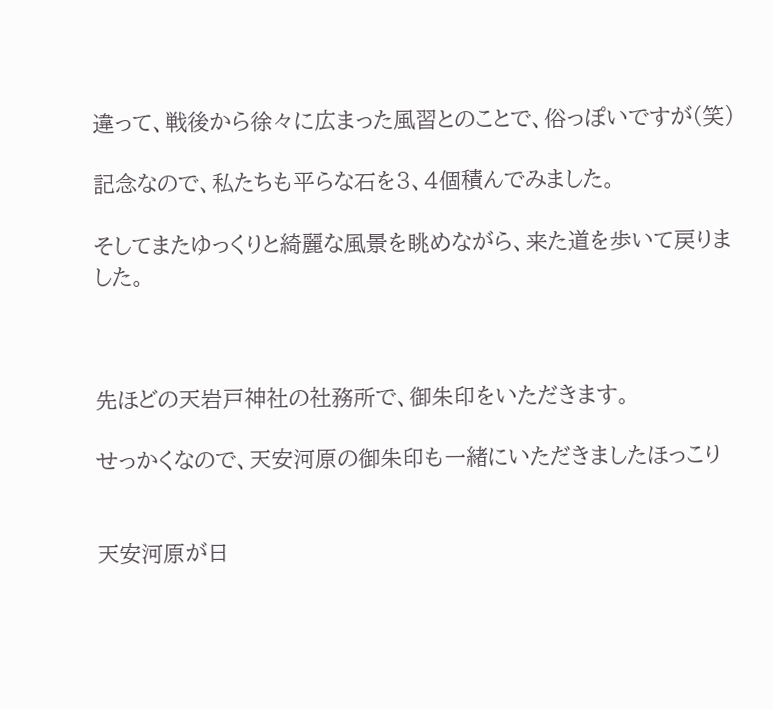違って、戦後から徐々に広まった風習とのことで、俗っぽいですが(笑)

記念なので、私たちも平らな石を3、4個積んでみました。

そしてまたゆっくりと綺麗な風景を眺めながら、来た道を歩いて戻りました。



先ほどの天岩戸神社の社務所で、御朱印をいただきます。

せっかくなので、天安河原の御朱印も一緒にいただきましたほっこり


天安河原が日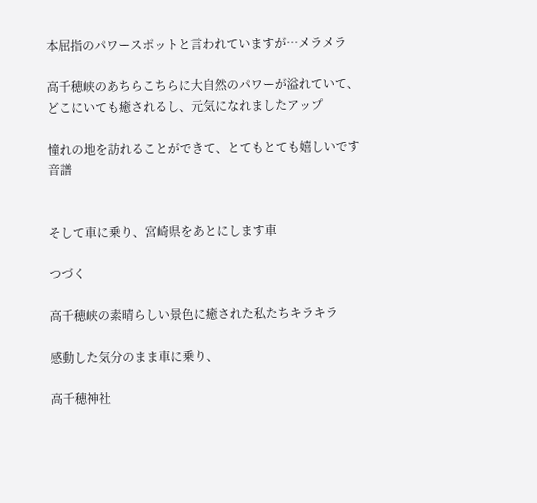本屈指のパワースポットと言われていますが…メラメラ

高千穂峡のあちらこちらに大自然のパワーが溢れていて、どこにいても癒されるし、元気になれましたアップ

憧れの地を訪れることができて、とてもとても嬉しいです音譜


そして車に乗り、宮崎県をあとにします車

つづく

高千穂峡の素晴らしい景色に癒された私たちキラキラ

感動した気分のまま車に乗り、

高千穂神社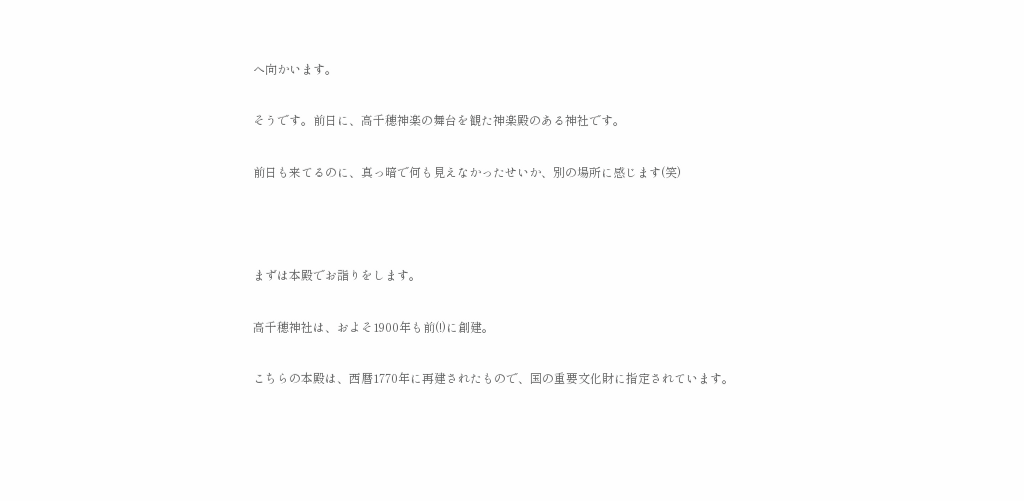へ向かいます。

そうです。前日に、高千穂神楽の舞台を観た神楽殿のある神社です。

前日も来てるのに、真っ暗で何も見えなかったせいか、別の場所に感じます(笑)



まずは本殿でお詣りをします。

高千穂神社は、およそ1900年も前(!)に創建。

こちらの本殿は、西暦1770年に再建されたもので、国の重要文化財に指定されています。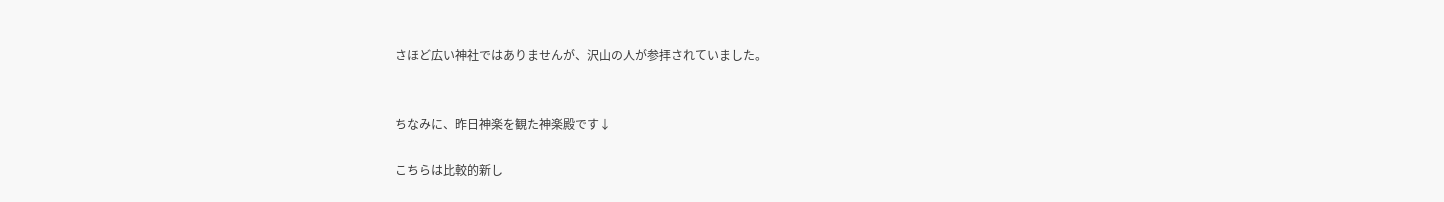さほど広い神社ではありませんが、沢山の人が参拝されていました。


ちなみに、昨日神楽を観た神楽殿です↓

こちらは比較的新し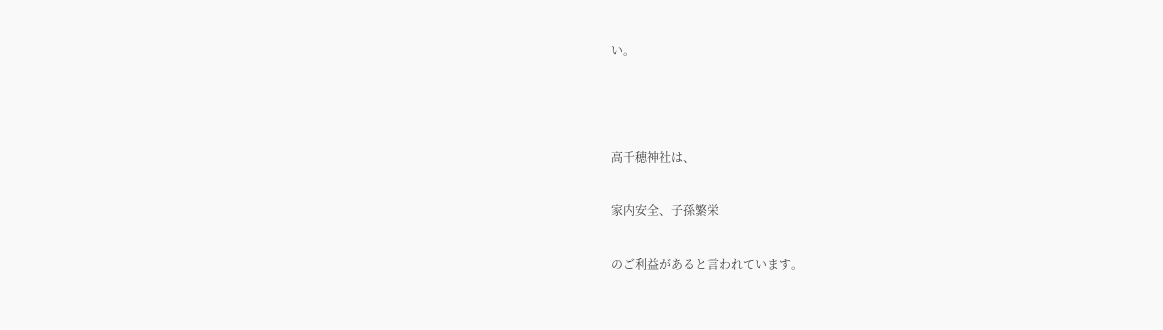い。



高千穂神社は、

家内安全、子孫繁栄

のご利益があると言われています。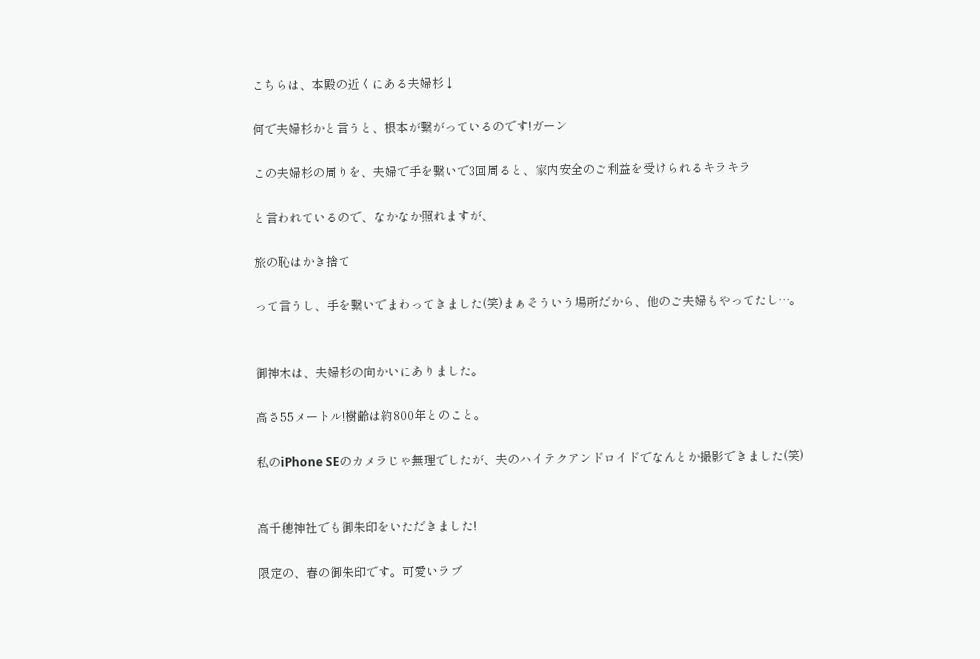こちらは、本殿の近くにある夫婦杉↓

何で夫婦杉かと言うと、根本が繋がっているのです!ガーン

この夫婦杉の周りを、夫婦で手を繋いで3回周ると、家内安全のご利益を受けられるキラキラ

と言われているので、なかなか照れますが、

旅の恥はかき捨て

って言うし、手を繋いでまわってきました(笑)まぁそういう場所だから、他のご夫婦もやってたし…。


御神木は、夫婦杉の向かいにありました。

高さ55メートル!樹齢は約800年とのこと。

私のiPhone SEのカメラじゃ無理でしたが、夫のハイテクアンドロイドでなんとか撮影できました(笑)


高千穂神社でも御朱印をいただきました!

限定の、春の御朱印です。可愛いラブ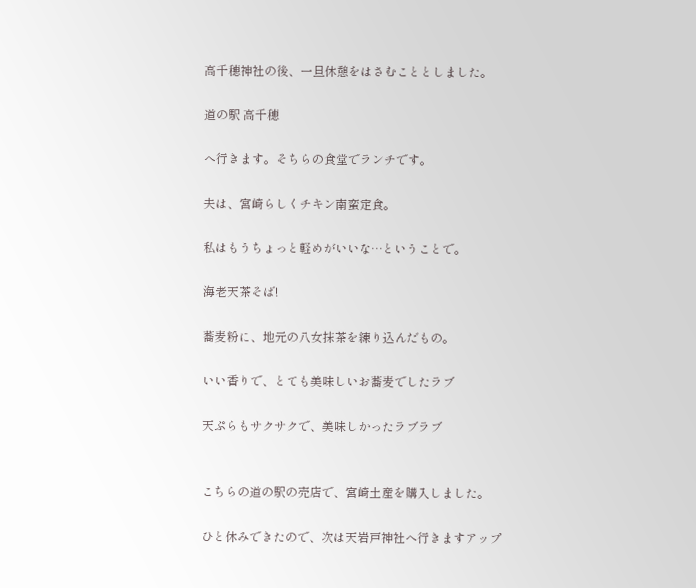高千穂神社の後、一旦休憩をはさむこととしました。

道の駅 高千穂

へ行きます。そちらの食堂でランチです。

夫は、宮崎らしくチキン南蛮定食。

私はもうちょっと軽めがいいな…ということで。

海老天茶そば!

蕎麦粉に、地元の八女抹茶を練り込んだもの。

いい香りで、とても美味しいお蕎麦でしたラブ

天ぷらもサクサクで、美味しかったラブラブ


こちらの道の駅の売店で、宮崎土産を購入しました。

ひと休みできたので、次は天岩戸神社へ行きますアップ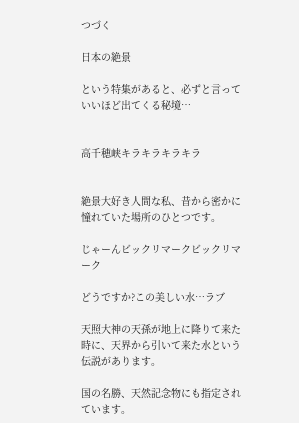つづく

日本の絶景

という特集があると、必ずと言っていいほど出てくる秘境…


高千穂峡キラキラキラキラ


絶景大好き人間な私、昔から密かに憧れていた場所のひとつです。

じゃーんビックリマークビックリマーク

どうですか?この美しい水…ラブ

天照大神の天孫が地上に降りて来た時に、天界から引いて来た水という伝説があります。

国の名勝、天然記念物にも指定されています。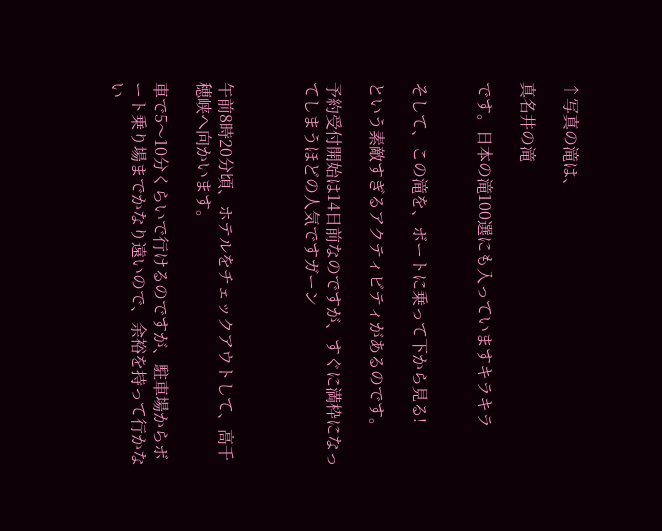↑写真の滝は、

真名井の滝

です。日本の滝100選にも入っていますキラキラ


そして、この滝を、ボートに乗って下から見る!

という素敵すぎるアクティビティがあるのです。

予約受付開始は14日前なのですが、すぐに満枠になってしまうほどの人気ですガーン



午前8時20分頃、ホテルをチェックアウトして、高千穂峡へ向かいます。

車で5〜10分くらいで行けるのですが、駐車場からボート乗り場までかなり遠いので、余裕を持って行かない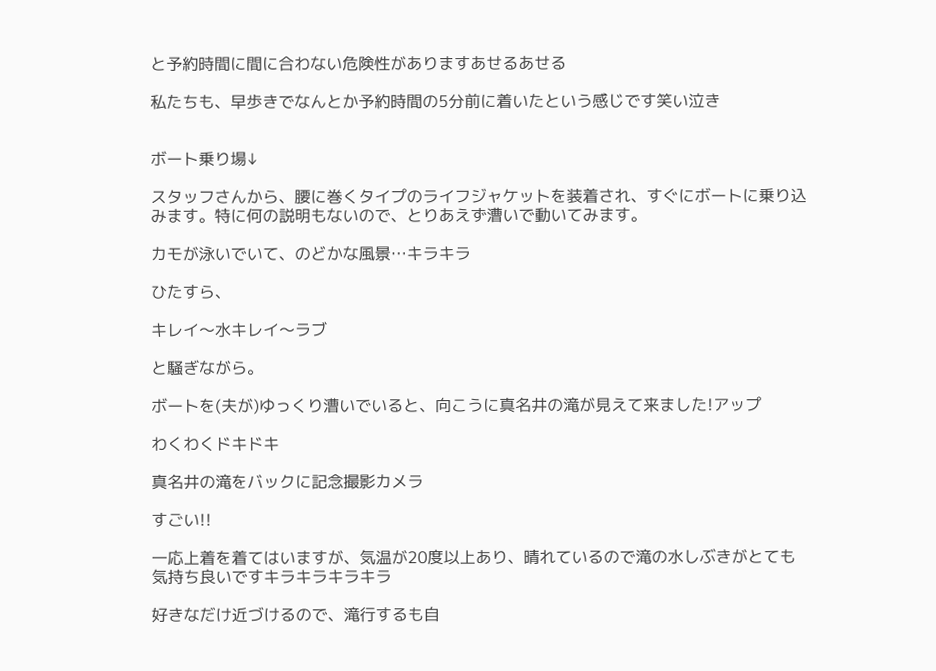と予約時間に間に合わない危険性がありますあせるあせる

私たちも、早歩きでなんとか予約時間の5分前に着いたという感じです笑い泣き


ボート乗り場↓

スタッフさんから、腰に巻くタイプのライフジャケットを装着され、すぐにボートに乗り込みます。特に何の説明もないので、とりあえず漕いで動いてみます。

カモが泳いでいて、のどかな風景…キラキラ

ひたすら、

キレイ〜水キレイ〜ラブ

と騒ぎながら。

ボートを(夫が)ゆっくり漕いでいると、向こうに真名井の滝が見えて来ました!アップ

わくわくドキドキ

真名井の滝をバックに記念撮影カメラ

すごい!!

一応上着を着てはいますが、気温が20度以上あり、晴れているので滝の水しぶきがとても気持ち良いですキラキラキラキラ

好きなだけ近づけるので、滝行するも自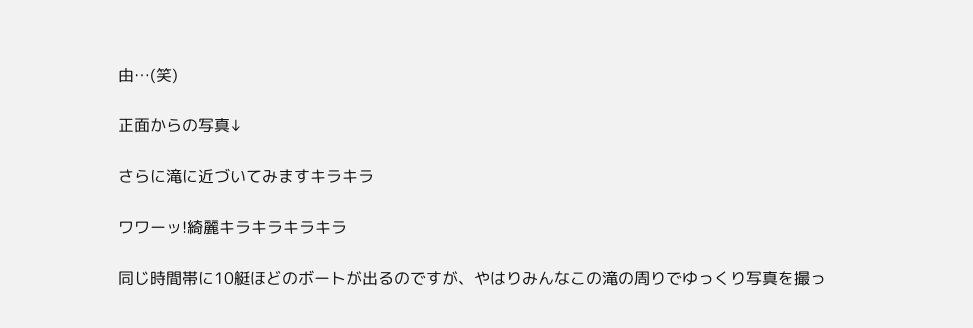由…(笑)

正面からの写真↓

さらに滝に近づいてみますキラキラ

ワワーッ!綺麗キラキラキラキラ

同じ時間帯に10艇ほどのボートが出るのですが、やはりみんなこの滝の周りでゆっくり写真を撮っ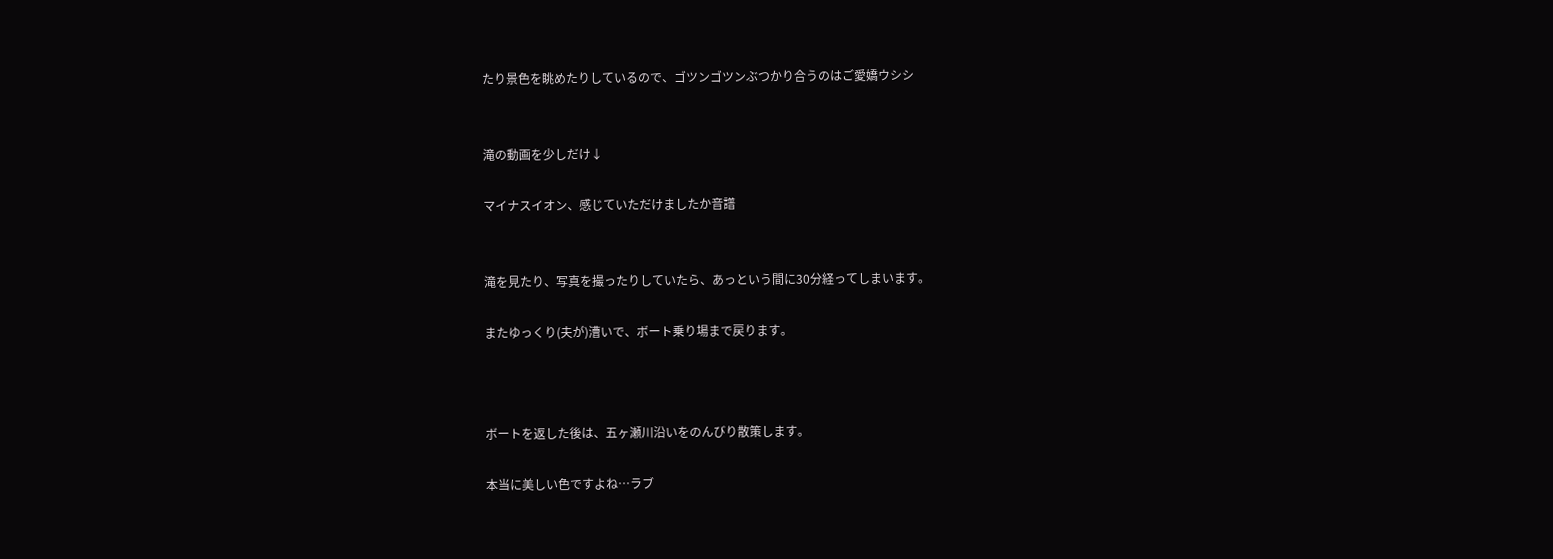たり景色を眺めたりしているので、ゴツンゴツンぶつかり合うのはご愛嬌ウシシ


滝の動画を少しだけ↓

マイナスイオン、感じていただけましたか音譜


滝を見たり、写真を撮ったりしていたら、あっという間に30分経ってしまいます。

またゆっくり(夫が)漕いで、ボート乗り場まで戻ります。



ボートを返した後は、五ヶ瀬川沿いをのんびり散策します。

本当に美しい色ですよね…ラブ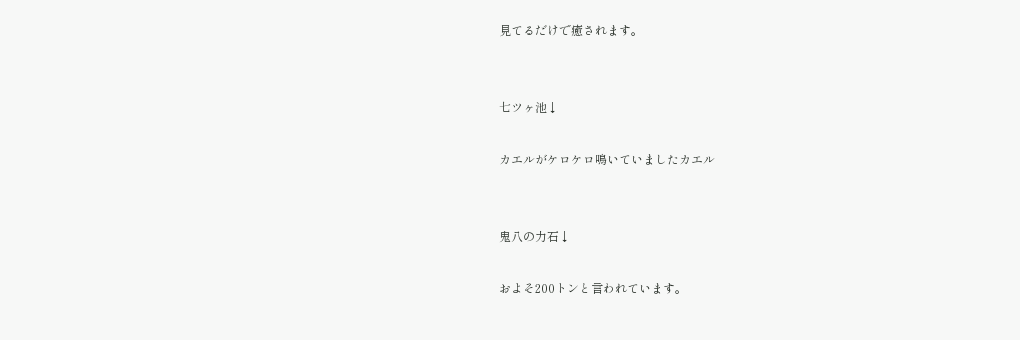見てるだけで癒されます。


七ツヶ池↓

カエルがケロケロ鳴いていましたカエル


鬼八の力石↓

およそ200トンと言われています。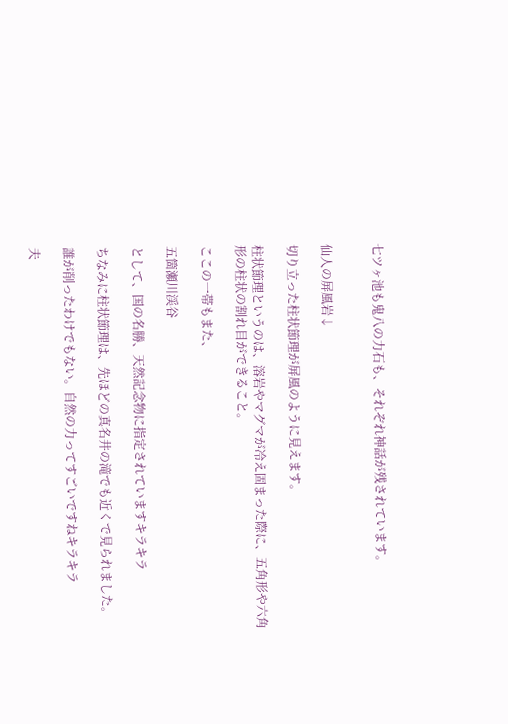七ツヶ池も鬼八の力石も、それぞれ神話が残されています。


仙人の屏風岩↓

切り立った柱状節理が屏風のように見えます。

柱状節理というのは、溶岩やマグマが冷え固まった際に、五角形や六角形の柱状の割れ目ができること。

ここの一帯もまた、

五箇瀬川渓谷

として、国の名勝、天然記念物に指定されていますキラキラ

ちなみに柱状節理は、先ほどの真名井の滝でも近くで見られました。

誰が削ったわけでもない。自然の力ってすごいですねキラキラ

夫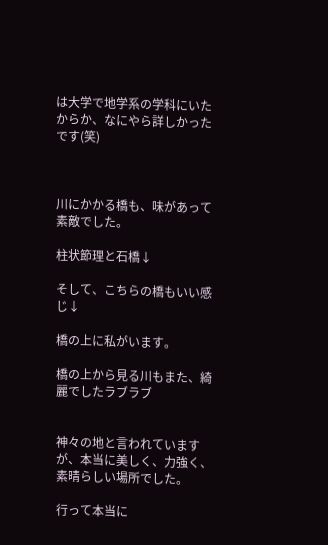は大学で地学系の学科にいたからか、なにやら詳しかったです(笑)



川にかかる橋も、味があって素敵でした。

柱状節理と石橋↓

そして、こちらの橋もいい感じ↓

橋の上に私がいます。

橋の上から見る川もまた、綺麗でしたラブラブ


神々の地と言われていますが、本当に美しく、力強く、素晴らしい場所でした。

行って本当に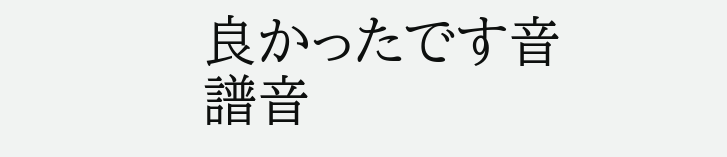良かったです音譜音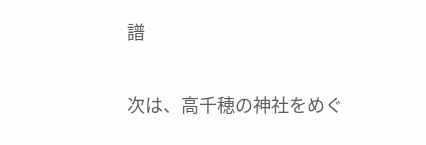譜


次は、高千穂の神社をめぐ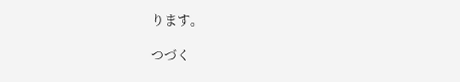ります。

つづく